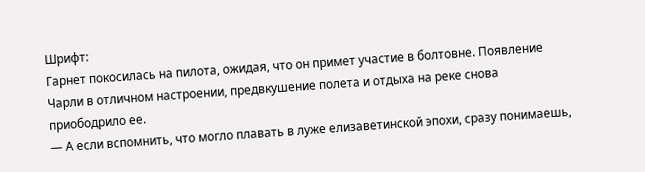Шрифт:
Гарнет покосилась на пилота, ожидая, что он примет участие в болтовне. Появление Чарли в отличном настроении, предвкушение полета и отдыха на реке снова приободрило ее.
— А если вспомнить, что могло плавать в луже елизаветинской эпохи, сразу понимаешь,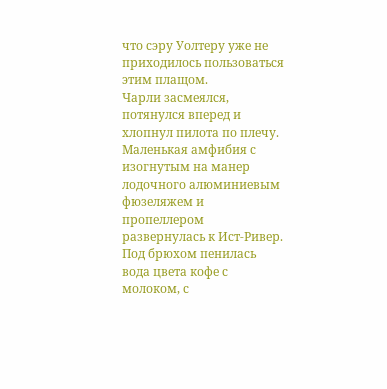что сэру Уолтеру уже не приходилось пользоваться этим плащом.
Чарли засмеялся, потянулся вперед и хлопнул пилота по плечу. Маленькая амфибия с изогнутым на манер лодочного алюминиевым фюзеляжем и пропеллером развернулась к Ист-Ривер. Под брюхом пенилась вода цвета кофе с молоком, с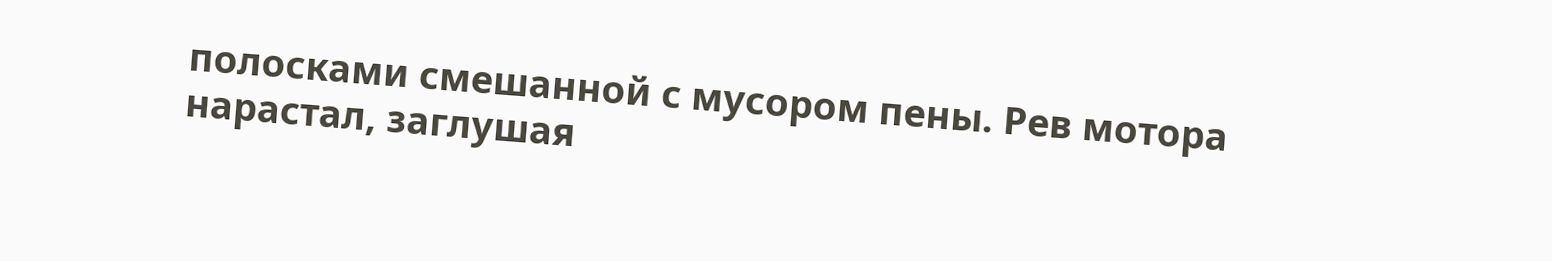полосками смешанной с мусором пены. Рев мотора нарастал, заглушая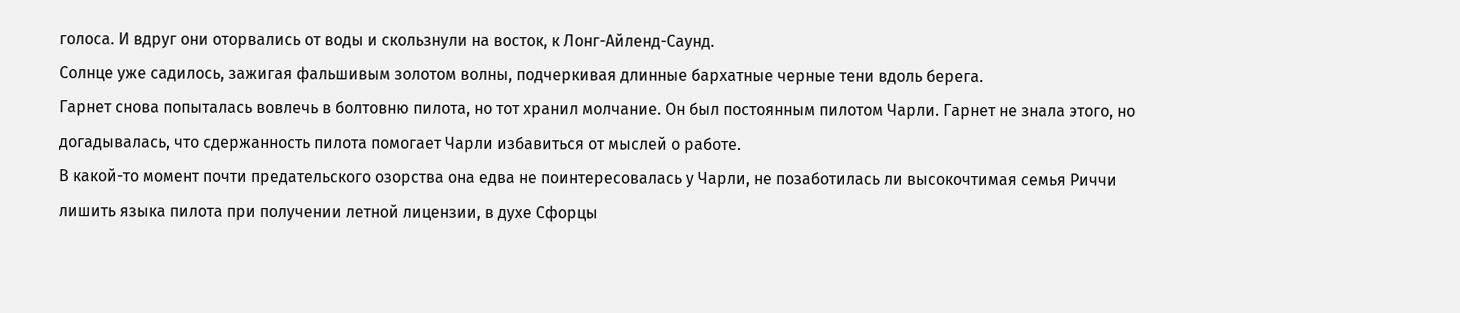голоса. И вдруг они оторвались от воды и скользнули на восток, к Лонг-Айленд-Саунд.
Солнце уже садилось, зажигая фальшивым золотом волны, подчеркивая длинные бархатные черные тени вдоль берега.
Гарнет снова попыталась вовлечь в болтовню пилота, но тот хранил молчание. Он был постоянным пилотом Чарли. Гарнет не знала этого, но догадывалась, что сдержанность пилота помогает Чарли избавиться от мыслей о работе.
В какой-то момент почти предательского озорства она едва не поинтересовалась у Чарли, не позаботилась ли высокочтимая семья Риччи лишить языка пилота при получении летной лицензии, в духе Сфорцы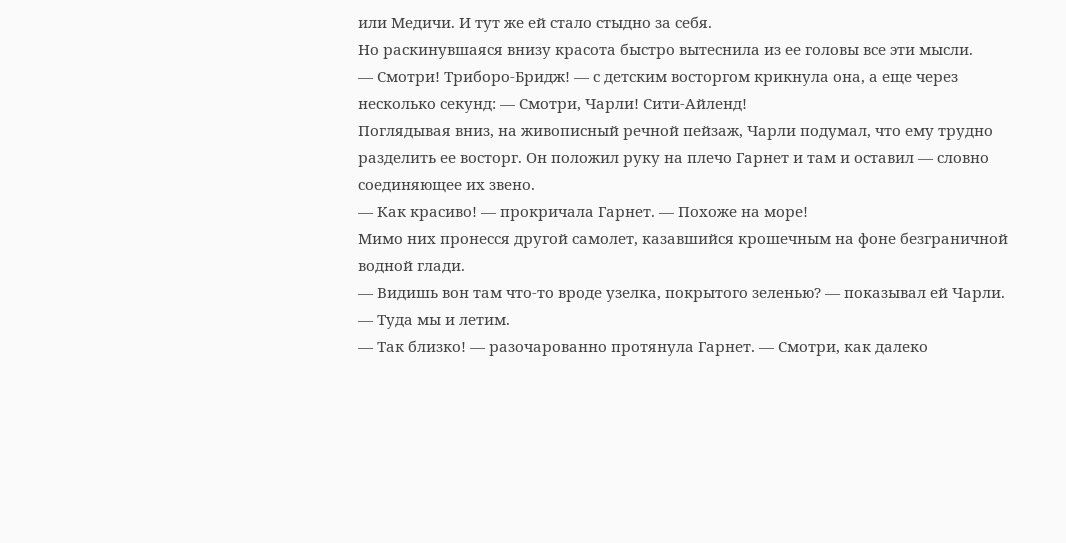или Медичи. И тут же ей стало стыдно за себя.
Но раскинувшаяся внизу красота быстро вытеснила из ее головы все эти мысли.
— Смотри! Триборо-Бридж! — с детским восторгом крикнула она, а еще через несколько секунд: — Смотри, Чарли! Сити-Айленд!
Поглядывая вниз, на живописный речной пейзаж, Чарли подумал, что ему трудно разделить ее восторг. Он положил руку на плечо Гарнет и там и оставил — словно соединяющее их звено.
— Как красиво! — прокричала Гарнет. — Похоже на море!
Мимо них пронесся другой самолет, казавшийся крошечным на фоне безграничной водной глади.
— Видишь вон там что-то вроде узелка, покрытого зеленью? — показывал ей Чарли. — Туда мы и летим.
— Так близко! — разочарованно протянула Гарнет. — Смотри, как далеко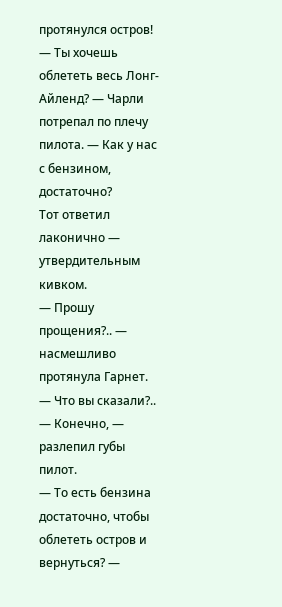протянулся остров!
— Ты хочешь облететь весь Лонг-Айленд? — Чарли потрепал по плечу пилота. — Как у нас с бензином, достаточно?
Тот ответил лаконично — утвердительным кивком.
— Прошу прощения?.. — насмешливо протянула Гарнет. — Что вы сказали?..
— Конечно, — разлепил губы пилот.
— То есть бензина достаточно, чтобы облететь остров и вернуться? —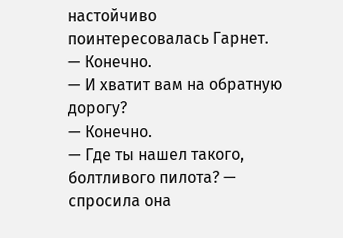настойчиво поинтересовалась Гарнет.
— Конечно.
— И хватит вам на обратную дорогу?
— Конечно.
— Где ты нашел такого, болтливого пилота? — спросила она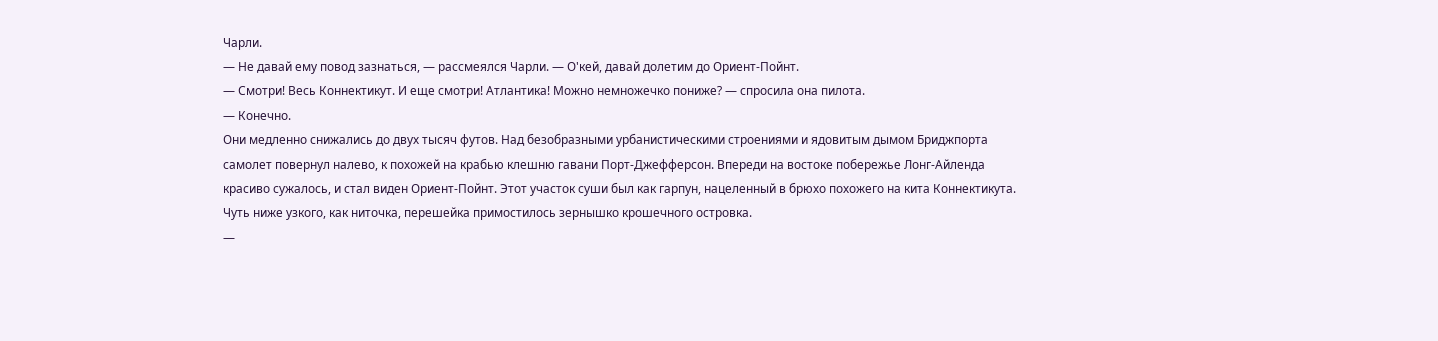Чарли.
— Не давай ему повод зазнаться, — рассмеялся Чарли. — О'кей, давай долетим до Ориент-Пойнт.
— Смотри! Весь Коннектикут. И еще смотри! Атлантика! Можно немножечко пониже? — спросила она пилота.
— Конечно.
Они медленно снижались до двух тысяч футов. Над безобразными урбанистическими строениями и ядовитым дымом Бриджпорта самолет повернул налево, к похожей на крабью клешню гавани Порт-Джефферсон. Впереди на востоке побережье Лонг-Айленда красиво сужалось, и стал виден Ориент-Пойнт. Этот участок суши был как гарпун, нацеленный в брюхо похожего на кита Коннектикута. Чуть ниже узкого, как ниточка, перешейка примостилось зернышко крошечного островка.
—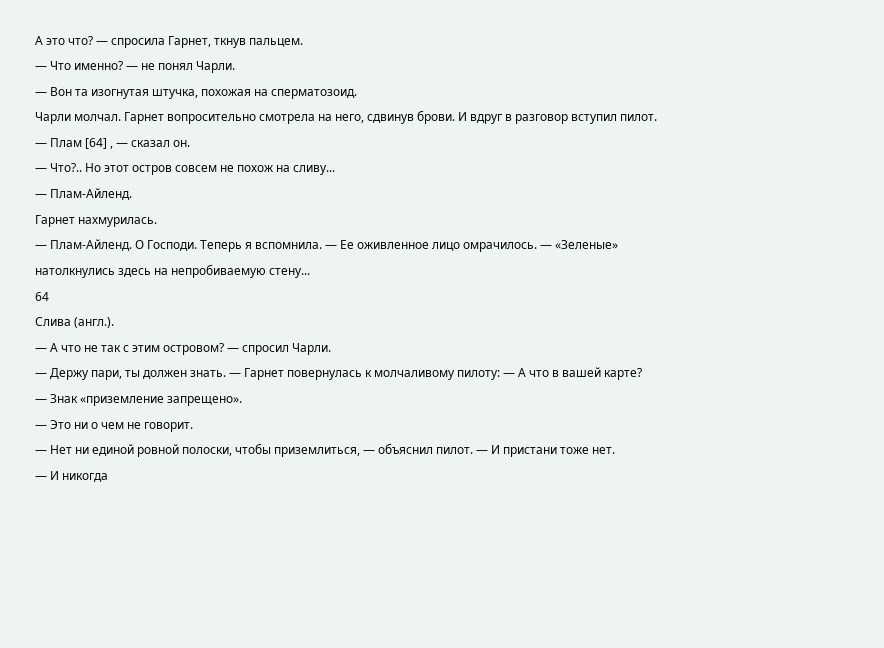А это что? — спросила Гарнет, ткнув пальцем.
— Что именно? — не понял Чарли.
— Вон та изогнутая штучка, похожая на сперматозоид.
Чарли молчал. Гарнет вопросительно смотрела на него, сдвинув брови. И вдруг в разговор вступил пилот.
— Плам [64] , — сказал он.
— Что?.. Но этот остров совсем не похож на сливу...
— Плам-Айленд.
Гарнет нахмурилась.
— Плам-Айленд. О Господи. Теперь я вспомнила. — Ее оживленное лицо омрачилось. — «Зеленые» натолкнулись здесь на непробиваемую стену...
64
Слива (англ.).
— А что не так с этим островом? — спросил Чарли.
— Держу пари, ты должен знать. — Гарнет повернулась к молчаливому пилоту: — А что в вашей карте?
— Знак «приземление запрещено».
— Это ни о чем не говорит.
— Нет ни единой ровной полоски, чтобы приземлиться, — объяснил пилот. — И пристани тоже нет.
— И никогда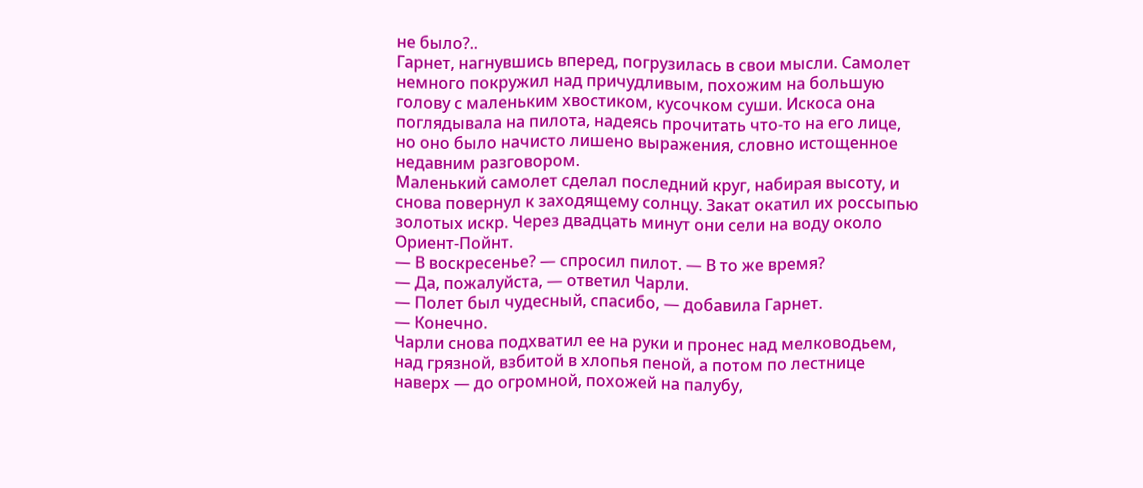не было?..
Гарнет, нагнувшись вперед, погрузилась в свои мысли. Самолет немного покружил над причудливым, похожим на большую голову с маленьким хвостиком, кусочком суши. Искоса она поглядывала на пилота, надеясь прочитать что-то на его лице, но оно было начисто лишено выражения, словно истощенное недавним разговором.
Маленький самолет сделал последний круг, набирая высоту, и снова повернул к заходящему солнцу. Закат окатил их россыпью золотых искр. Через двадцать минут они сели на воду около Ориент-Пойнт.
— В воскресенье? — спросил пилот. — В то же время?
— Да, пожалуйста, — ответил Чарли.
— Полет был чудесный, спасибо, — добавила Гарнет.
— Конечно.
Чарли снова подхватил ее на руки и пронес над мелководьем, над грязной, взбитой в хлопья пеной, а потом по лестнице наверх — до огромной, похожей на палубу,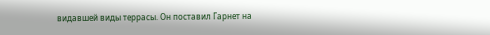видавшей виды террасы. Он поставил Гарнет на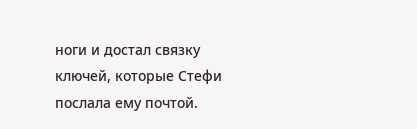ноги и достал связку ключей, которые Стефи послала ему почтой.